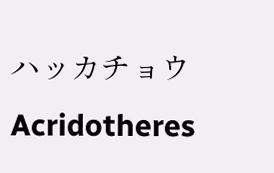ハッカチョウ Acridotheres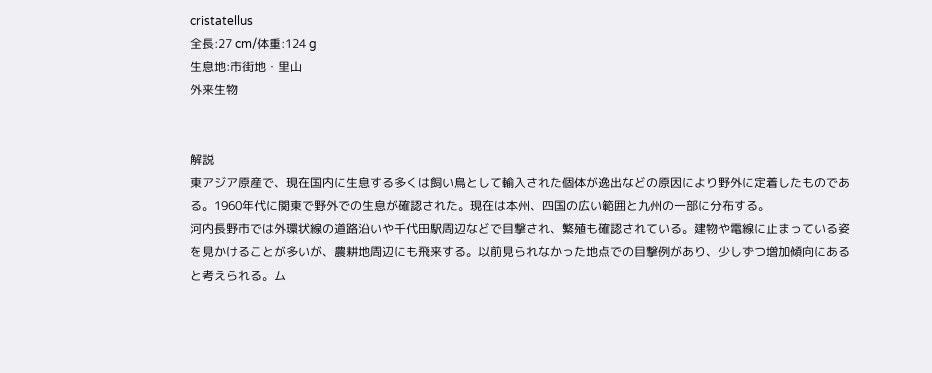cristatellus
全長:27 cm/体重:124 g
生息地:市街地・里山
外来生物


解説
東アジア原産で、現在国内に生息する多くは飼い鳥として輸入された個体が逸出などの原因により野外に定着したものである。1960年代に関東で野外での生息が確認された。現在は本州、四国の広い範囲と九州の一部に分布する。
河内長野市では外環状線の道路沿いや千代田駅周辺などで目撃され、繁殖も確認されている。建物や電線に止まっている姿を見かけることが多いが、農耕地周辺にも飛来する。以前見られなかった地点での目撃例があり、少しずつ増加傾向にあると考えられる。ム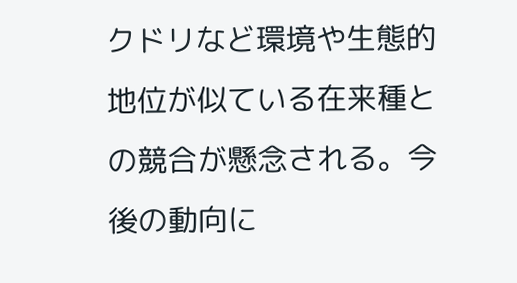クドリなど環境や生態的地位が似ている在来種との競合が懸念される。今後の動向に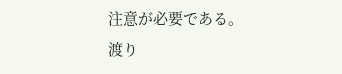注意が必要である。
渡り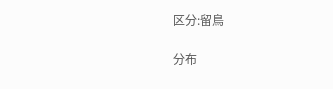区分:留鳥

分布